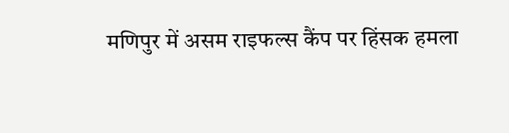मणिपुर में असम राइफल्स कैंप पर हिंसक हमला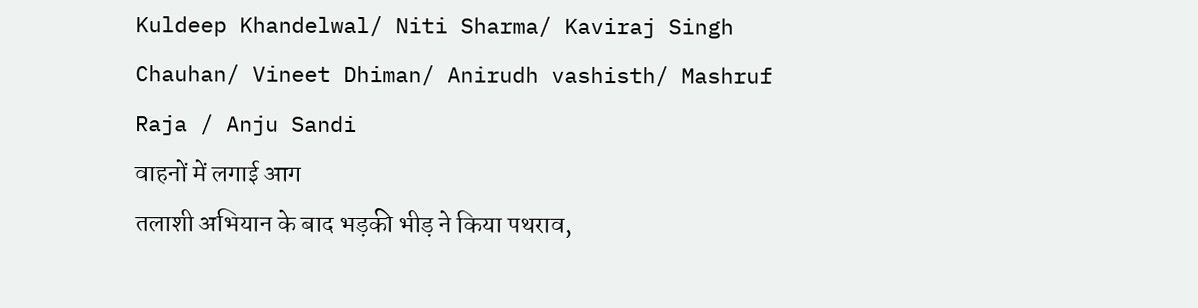Kuldeep Khandelwal/ Niti Sharma/ Kaviraj Singh Chauhan/ Vineet Dhiman/ Anirudh vashisth/ Mashruf Raja / Anju Sandi
वाहनों में लगाई आग
तलाशी अभियान के बाद भड़की भीड़ ने किया पथराव,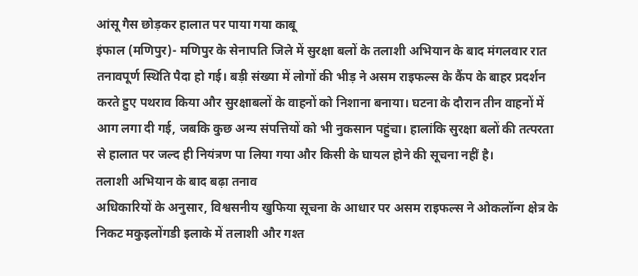आंसू गैस छोड़कर हालात पर पाया गया काबू
इंफाल (मणिपुर)- मणिपुर के सेनापति जिले में सुरक्षा बलों के तलाशी अभियान के बाद मंगलवार रात तनावपूर्ण स्थिति पैदा हो गई। बड़ी संख्या में लोगों की भीड़ ने असम राइफल्स के कैंप के बाहर प्रदर्शन करते हुए पथराव किया और सुरक्षाबलों के वाहनों को निशाना बनाया। घटना के दौरान तीन वाहनों में आग लगा दी गई, जबकि कुछ अन्य संपत्तियों को भी नुकसान पहुंचा। हालांकि सुरक्षा बलों की तत्परता से हालात पर जल्द ही नियंत्रण पा लिया गया और किसी के घायल होने की सूचना नहीं है।
तलाशी अभियान के बाद बढ़ा तनाव
अधिकारियों के अनुसार, विश्वसनीय खुफिया सूचना के आधार पर असम राइफल्स ने ओकलॉन्ग क्षेत्र के निकट मकुइलोंगडी इलाके में तलाशी और गश्त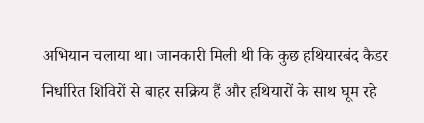अभियान चलाया था। जानकारी मिली थी कि कुछ हथियारबंद कैडर निर्धारित शिविरों से बाहर सक्रिय हैं और हथियारों के साथ घूम रहे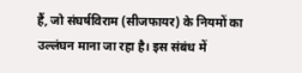हैं, जो संघर्षविराम (सीजफायर) के नियमों का उल्लंघन माना जा रहा है। इस संबंध में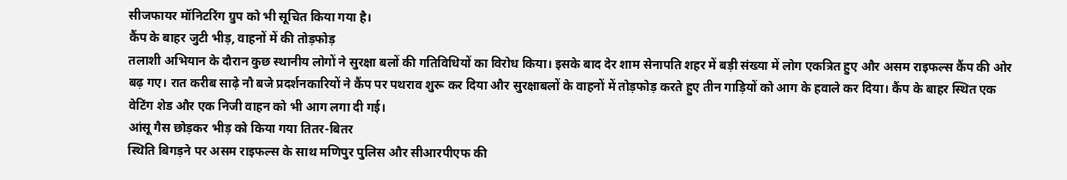सीजफायर मॉनिटरिंग ग्रुप को भी सूचित किया गया है।
कैंप के बाहर जुटी भीड़, वाहनों में की तोड़फोड़
तलाशी अभियान के दौरान कुछ स्थानीय लोगों ने सुरक्षा बलों की गतिविधियों का विरोध किया। इसके बाद देर शाम सेनापति शहर में बड़ी संख्या में लोग एकत्रित हुए और असम राइफल्स कैंप की ओर बढ़ गए। रात करीब साढ़े नौ बजे प्रदर्शनकारियों ने कैंप पर पथराव शुरू कर दिया और सुरक्षाबलों के वाहनों में तोड़फोड़ करते हुए तीन गाड़ियों को आग के हवाले कर दिया। कैंप के बाहर स्थित एक वेटिंग शेड और एक निजी वाहन को भी आग लगा दी गई।
आंसू गैस छोड़कर भीड़ को किया गया तितर-बितर
स्थिति बिगड़ने पर असम राइफल्स के साथ मणिपुर पुलिस और सीआरपीएफ की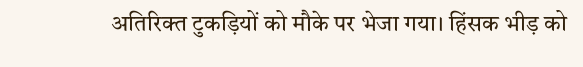अतिरिक्त टुकड़ियों को मौके पर भेजा गया। हिंसक भीड़ को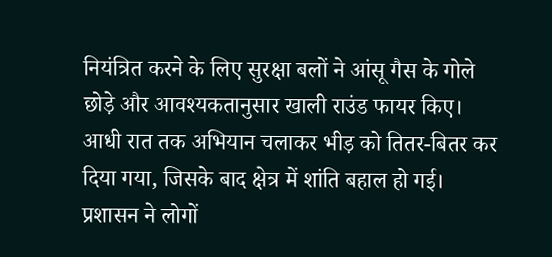नियंत्रित करने के लिए सुरक्षा बलों ने आंसू गैस के गोले छोड़े और आवश्यकतानुसार खाली राउंड फायर किए। आधी रात तक अभियान चलाकर भीड़ को तितर-बितर कर दिया गया, जिसके बाद क्षेत्र में शांति बहाल हो गई।
प्रशासन ने लोगों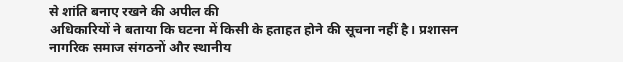से शांति बनाए रखने की अपील की
अधिकारियों ने बताया कि घटना में किसी के हताहत होने की सूचना नहीं है। प्रशासन नागरिक समाज संगठनों और स्थानीय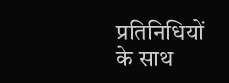प्रतिनिधियों के साथ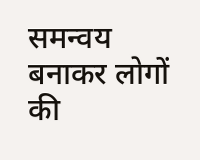समन्वय बनाकर लोगों की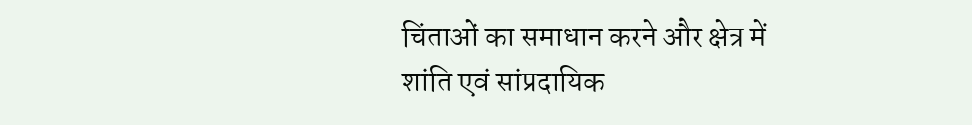चिंताओं का समाधान करने और क्षेत्र में शांति एवं सांप्रदायिक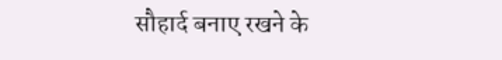सौहार्द बनाए रखने के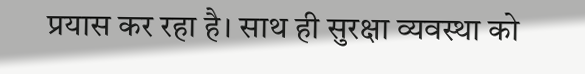प्रयास कर रहा है। साथ ही सुरक्षा व्यवस्था को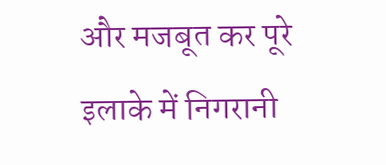और मजबूत कर पूरे इलाके में निगरानी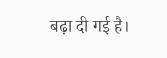बढ़ा दी गई है।